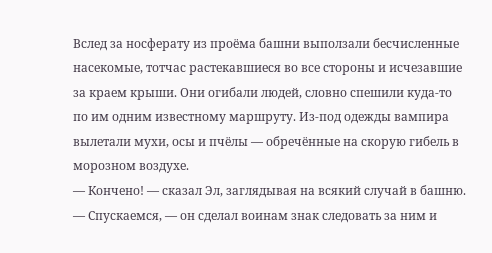Вслед за носферату из проёма башни выползали бесчисленные насекомые, тотчас растекавшиеся во все стороны и исчезавшие за краем крыши. Они огибали людей, словно спешили куда-то по им одним известному маршруту. Из-под одежды вампира вылетали мухи, осы и пчёлы — обречённые на скорую гибель в морозном воздухе.
— Кончено! — сказал Эл, заглядывая на всякий случай в башню. — Спускаемся, — он сделал воинам знак следовать за ним и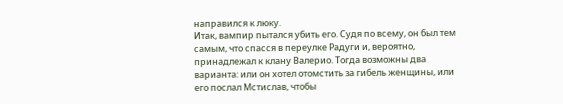направился к люку.
Итак, вампир пытался убить его. Судя по всему, он был тем самым, что спасся в переулке Радуги и, вероятно, принадлежал к клану Валерио. Тогда возможны два варианта: или он хотел отомстить за гибель женщины, или его послал Мстислав, чтобы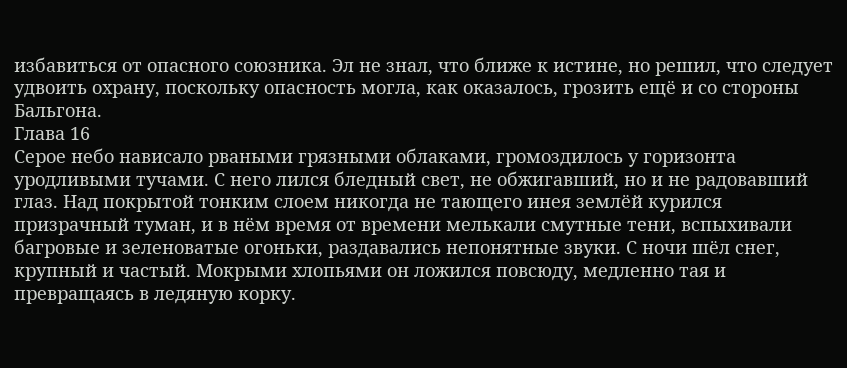избавиться от опасного союзника. Эл не знал, что ближе к истине, но решил, что следует удвоить охрану, поскольку опасность могла, как оказалось, грозить ещё и со стороны Бальгона.
Глава 16
Серое небо нависало рваными грязными облаками, громоздилось у горизонта уродливыми тучами. С него лился бледный свет, не обжигавший, но и не радовавший глаз. Над покрытой тонким слоем никогда не тающего инея землёй курился призрачный туман, и в нём время от времени мелькали смутные тени, вспыхивали багровые и зеленоватые огоньки, раздавались непонятные звуки. С ночи шёл снег, крупный и частый. Мокрыми хлопьями он ложился повсюду, медленно тая и превращаясь в ледяную корку.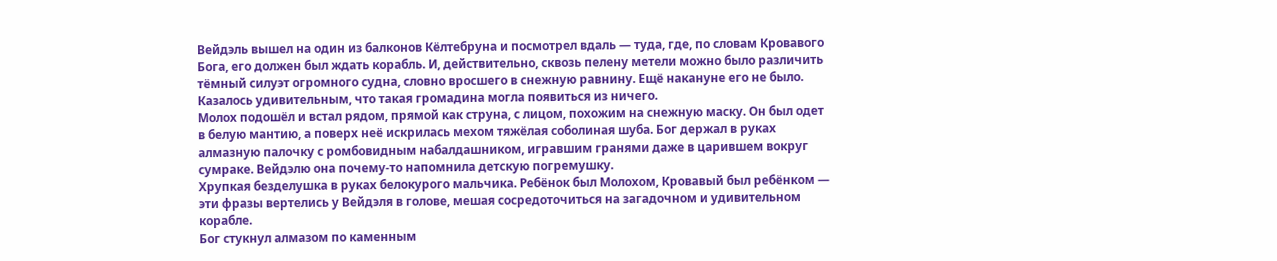Вейдэль вышел на один из балконов Кёлтебруна и посмотрел вдаль — туда, где, по словам Кровавого Бога, его должен был ждать корабль. И, действительно, сквозь пелену метели можно было различить тёмный силуэт огромного судна, словно вросшего в снежную равнину. Ещё накануне его не было. Казалось удивительным, что такая громадина могла появиться из ничего.
Молох подошёл и встал рядом, прямой как струна, с лицом, похожим на снежную маску. Он был одет в белую мантию, а поверх неё искрилась мехом тяжёлая соболиная шуба. Бог держал в руках алмазную палочку с ромбовидным набалдашником, игравшим гранями даже в царившем вокруг сумраке. Вейдэлю она почему-то напомнила детскую погремушку.
Хрупкая безделушка в руках белокурого мальчика. Ребёнок был Молохом, Кровавый был ребёнком — эти фразы вертелись у Вейдэля в голове, мешая сосредоточиться на загадочном и удивительном корабле.
Бог стукнул алмазом по каменным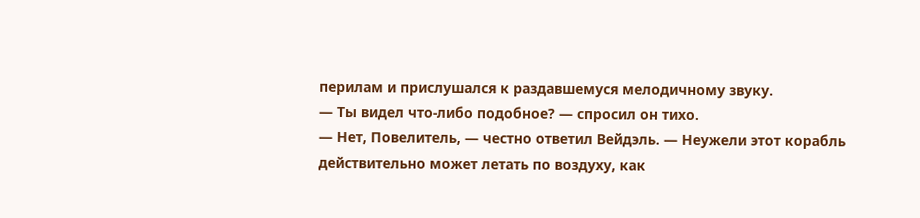перилам и прислушался к раздавшемуся мелодичному звуку.
— Ты видел что-либо подобное? — спросил он тихо.
— Нет, Повелитель, — честно ответил Вейдэль. — Неужели этот корабль действительно может летать по воздуху, как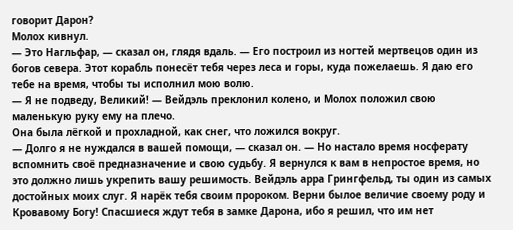говорит Дарон?
Молох кивнул.
— Это Нагльфар, — сказал он, глядя вдаль. — Его построил из ногтей мертвецов один из богов севера. Этот корабль понесёт тебя через леса и горы, куда пожелаешь. Я даю его тебе на время, чтобы ты исполнил мою волю.
— Я не подведу, Великий! — Вейдэль преклонил колено, и Молох положил свою маленькую руку ему на плечо.
Она была лёгкой и прохладной, как снег, что ложился вокруг.
— Долго я не нуждался в вашей помощи, — сказал он. — Но настало время носферату вспомнить своё предназначение и свою судьбу. Я вернулся к вам в непростое время, но это должно лишь укрепить вашу решимость. Вейдэль арра Грингфельд, ты один из самых достойных моих слуг. Я нарёк тебя своим пророком. Верни былое величие своему роду и Кровавому Богу! Спасшиеся ждут тебя в замке Дарона, ибо я решил, что им нет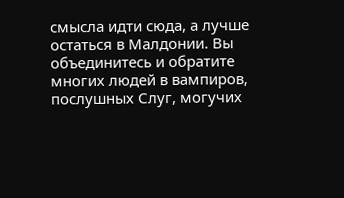смысла идти сюда, а лучше остаться в Малдонии. Вы объединитесь и обратите многих людей в вампиров, послушных Слуг, могучих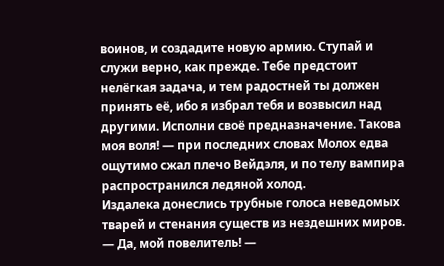воинов, и создадите новую армию. Ступай и служи верно, как прежде. Тебе предстоит нелёгкая задача, и тем радостней ты должен принять её, ибо я избрал тебя и возвысил над другими. Исполни своё предназначение. Такова моя воля! — при последних словах Молох едва ощутимо сжал плечо Вейдэля, и по телу вампира распространился ледяной холод.
Издалека донеслись трубные голоса неведомых тварей и стенания существ из нездешних миров.
— Да, мой повелитель! —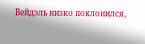Вейдэль низко поклонился,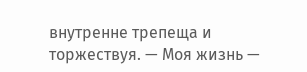внутренне трепеща и торжествуя. — Моя жизнь —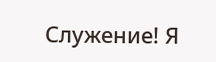Служение! Я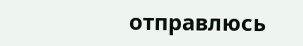отправлюсь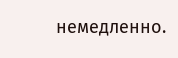немедленно.